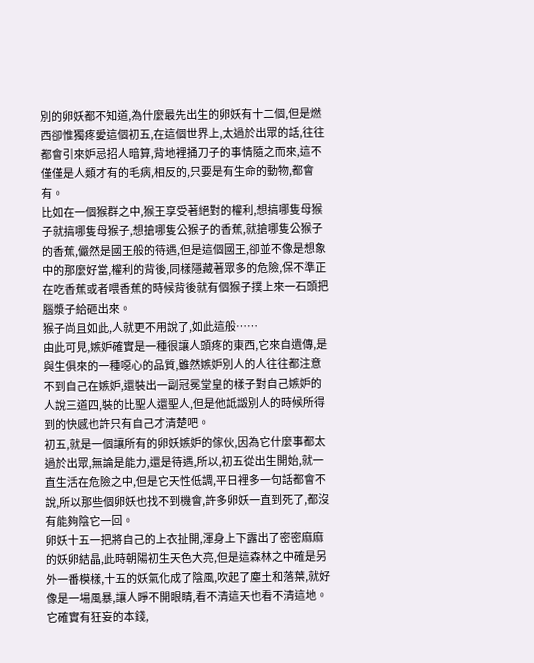別的卵妖都不知道,為什麼最先出生的卵妖有十二個,但是燃西卻惟獨疼愛這個初五,在這個世界上,太過於出眾的話,往往都會引來妒忌招人暗算,背地裡捅刀子的事情隨之而來,這不僅僅是人類才有的毛病,相反的,只要是有生命的動物,都會有。
比如在一個猴群之中,猴王享受著絕對的權利,想搞哪隻母猴子就搞哪隻母猴子,想搶哪隻公猴子的香蕉,就搶哪隻公猴子的香蕉,儼然是國王般的待遇,但是這個國王,卻並不像是想象中的那麼好當,權利的背後,同樣隱藏著眾多的危險,保不準正在吃香蕉或者喂香蕉的時候背後就有個猴子撲上來一石頭把腦漿子給砸出來。
猴子尚且如此,人就更不用說了,如此這般……
由此可見,嫉妒確實是一種很讓人頭疼的東西,它來自遺傳,是與生俱來的一種噁心的品質,雖然嫉妒別人的人往往都注意不到自己在嫉妒,還裝出一副冠冕堂皇的樣子對自己嫉妒的人說三道四,裝的比聖人還聖人,但是他詆譭別人的時候所得到的快感也許只有自己才清楚吧。
初五,就是一個讓所有的卵妖嫉妒的傢伙,因為它什麼事都太過於出眾,無論是能力,還是待遇,所以,初五從出生開始,就一直生活在危險之中,但是它天性低調,平日裡多一句話都會不說,所以那些個卵妖也找不到機會,許多卵妖一直到死了,都沒有能夠陰它一回。
卵妖十五一把將自己的上衣扯開,渾身上下露出了密密麻麻的妖卵結晶,此時朝陽初生天色大亮,但是這森林之中確是另外一番模樣,十五的妖氣化成了陰風,吹起了塵土和落葉,就好像是一場風暴,讓人睜不開眼睛,看不清這天也看不清這地。
它確實有狂妄的本錢,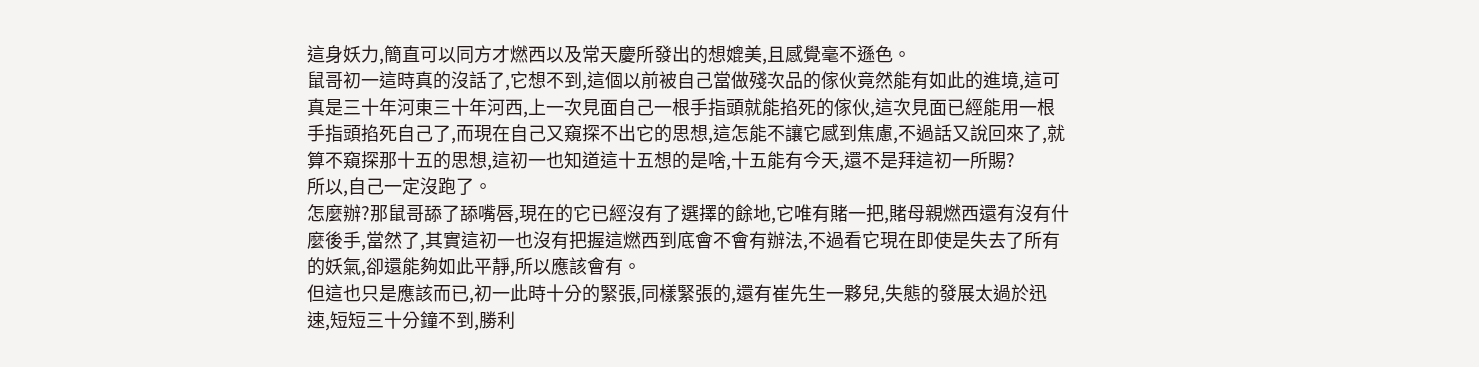這身妖力,簡直可以同方才燃西以及常天慶所發出的想媲美,且感覺毫不遜色。
鼠哥初一這時真的沒話了,它想不到,這個以前被自己當做殘次品的傢伙竟然能有如此的進境,這可真是三十年河東三十年河西,上一次見面自己一根手指頭就能掐死的傢伙,這次見面已經能用一根手指頭掐死自己了,而現在自己又窺探不出它的思想,這怎能不讓它感到焦慮,不過話又說回來了,就算不窺探那十五的思想,這初一也知道這十五想的是啥,十五能有今天,還不是拜這初一所賜?
所以,自己一定沒跑了。
怎麼辦?那鼠哥舔了舔嘴唇,現在的它已經沒有了選擇的餘地,它唯有賭一把,賭母親燃西還有沒有什麼後手,當然了,其實這初一也沒有把握這燃西到底會不會有辦法,不過看它現在即使是失去了所有的妖氣,卻還能夠如此平靜,所以應該會有。
但這也只是應該而已,初一此時十分的緊張,同樣緊張的,還有崔先生一夥兒,失態的發展太過於迅速,短短三十分鐘不到,勝利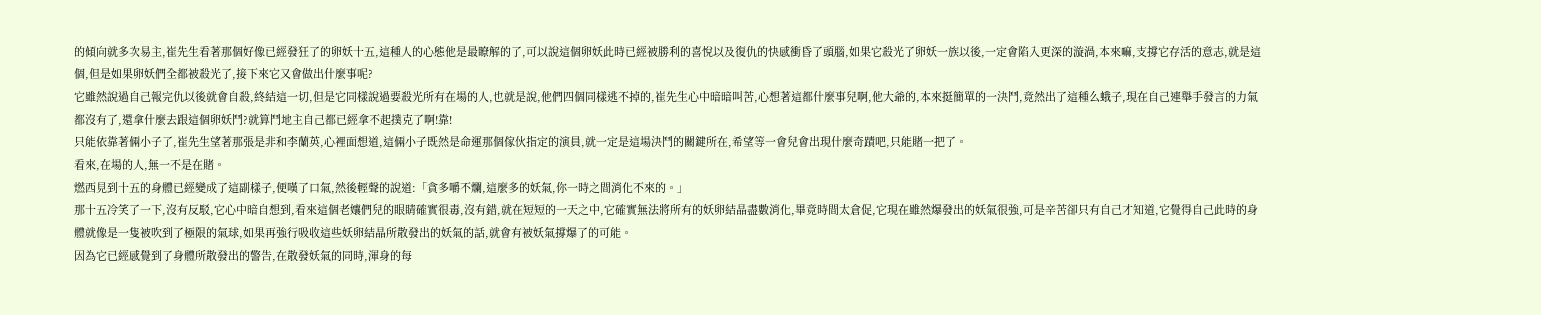的傾向就多次易主,崔先生看著那個好像已經發狂了的卵妖十五,這種人的心態他是最瞭解的了,可以說這個卵妖此時已經被勝利的喜悅以及復仇的快感衝昏了頭腦,如果它殺光了卵妖一族以後,一定會陷入更深的漩渦,本來嘛,支撐它存活的意志,就是這個,但是如果卵妖們全都被殺光了,接下來它又會做出什麼事呢?
它雖然說過自己報完仇以後就會自殺,終結這一切,但是它同樣說過要殺光所有在場的人,也就是說,他們四個同樣逃不掉的,崔先生心中暗暗叫苦,心想著這都什麼事兒啊,他大爺的,本來挺簡單的一決鬥,竟然出了這種么蛾子,現在自己連舉手發言的力氣都沒有了,還拿什麼去跟這個卵妖鬥?就算鬥地主自己都已經拿不起撲克了啊!靠!
只能依靠著倆小子了,崔先生望著那張是非和李蘭英,心裡面想道,這倆小子既然是命運那個傢伙指定的演員,就一定是這場決鬥的關鍵所在,希望等一會兒會出現什麼奇蹟吧,只能賭一把了。
看來,在場的人,無一不是在賭。
燃西見到十五的身體已經變成了這副樣子,便嘆了口氣,然後輕聲的說道:「貪多嚼不爛,這麼多的妖氣,你一時之間消化不來的。」
那十五冷笑了一下,沒有反駁,它心中暗自想到,看來這個老孃們兒的眼睛確實很毒,沒有錯,就在短短的一天之中,它確實無法將所有的妖卵結晶盡數消化,畢竟時間太倉促,它現在雖然爆發出的妖氣很強,可是辛苦卻只有自己才知道,它覺得自己此時的身體就像是一隻被吹到了極限的氣球,如果再強行吸收這些妖卵結晶所散發出的妖氣的話,就會有被妖氣撐爆了的可能。
因為它已經感覺到了身體所散發出的警告,在散發妖氣的同時,渾身的每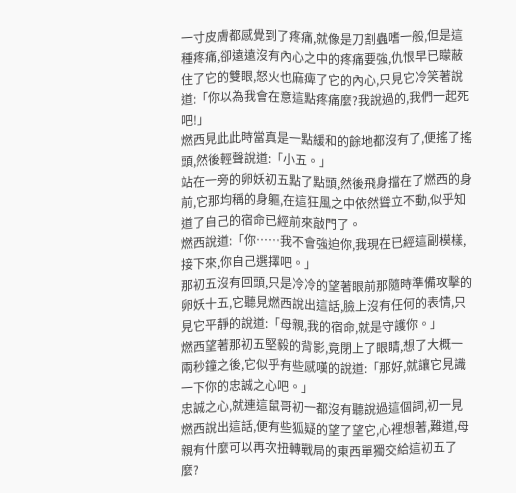一寸皮膚都感覺到了疼痛,就像是刀割蟲嗜一般,但是這種疼痛,卻遠遠沒有內心之中的疼痛要強,仇恨早已矇蔽住了它的雙眼,怒火也麻痺了它的內心,只見它冷笑著說道:「你以為我會在意這點疼痛麼?我說過的,我們一起死吧!」
燃西見此此時當真是一點緩和的餘地都沒有了,便搖了搖頭,然後輕聲說道:「小五。」
站在一旁的卵妖初五點了點頭,然後飛身擋在了燃西的身前,它那均稱的身軀,在這狂風之中依然聳立不動,似乎知道了自己的宿命已經前來敲門了。
燃西說道:「你……我不會強迫你,我現在已經這副模樣,接下來,你自己選擇吧。」
那初五沒有回頭,只是冷冷的望著眼前那隨時準備攻擊的卵妖十五,它聽見燃西說出這話,臉上沒有任何的表情,只見它平靜的說道:「母親,我的宿命,就是守護你。」
燃西望著那初五堅毅的背影,竟閉上了眼睛,想了大概一兩秒鐘之後,它似乎有些感嘆的說道:「那好,就讓它見識一下你的忠誠之心吧。」
忠誠之心,就連這鼠哥初一都沒有聽說過這個詞,初一見燃西說出這話,便有些狐疑的望了望它,心裡想著,難道,母親有什麼可以再次扭轉戰局的東西單獨交給這初五了麼?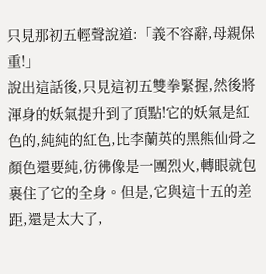只見那初五輕聲說道:「義不容辭,母親保重!」
說出這話後,只見這初五雙拳緊握,然後將渾身的妖氣提升到了頂點!它的妖氣是紅色的,純純的紅色,比李蘭英的黑熊仙骨之顏色還要純,彷彿像是一團烈火,轉眼就包裹住了它的全身。但是,它與這十五的差距,還是太大了,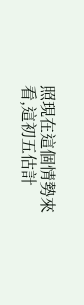照現在這個情勢來看,這初五估計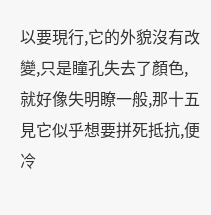以要現行,它的外貌沒有改變,只是瞳孔失去了顏色,就好像失明瞭一般,那十五見它似乎想要拼死抵抗,便冷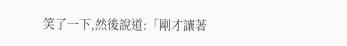笑了一下,然後說道:「剛才讓著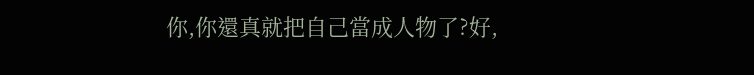你,你還真就把自己當成人物了?好,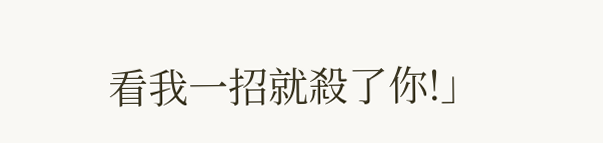看我一招就殺了你!」